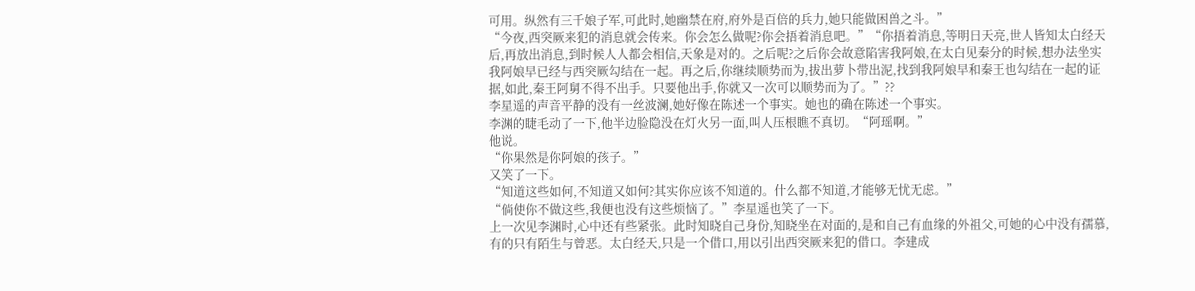可用。纵然有三千娘子军,可此时,她幽禁在府,府外是百倍的兵力,她只能做困兽之斗。”
“今夜,西突厥来犯的消息就会传来。你会怎么做呢?你会捂着消息吧。”“你捂着消息,等明日天亮,世人皆知太白经天后,再放出消息,到时候人人都会相信,天象是对的。之后呢?之后你会故意陷害我阿娘,在太白见秦分的时候,想办法坐实我阿娘早已经与西突厥勾结在一起。再之后,你继续顺势而为,拔出萝卜带出泥,找到我阿娘早和秦王也勾结在一起的证据,如此,秦王阿舅不得不出手。只要他出手,你就又一次可以顺势而为了。”??
李星遥的声音平静的没有一丝波澜,她好像在陈述一个事实。她也的确在陈述一个事实。
李渊的睫毛动了一下,他半边脸隐没在灯火另一面,叫人压根瞧不真切。“阿瑶啊。”
他说。
“你果然是你阿娘的孩子。”
又笑了一下。
“知道这些如何,不知道又如何?其实你应该不知道的。什么都不知道,才能够无忧无虑。”
“倘使你不做这些,我便也没有这些烦恼了。”李星遥也笑了一下。
上一次见李渊时,心中还有些紧张。此时知晓自己身份,知晓坐在对面的,是和自己有血缘的外祖父,可她的心中没有孺慕,有的只有陌生与曾恶。太白经天,只是一个借口,用以引出西突厥来犯的借口。李建成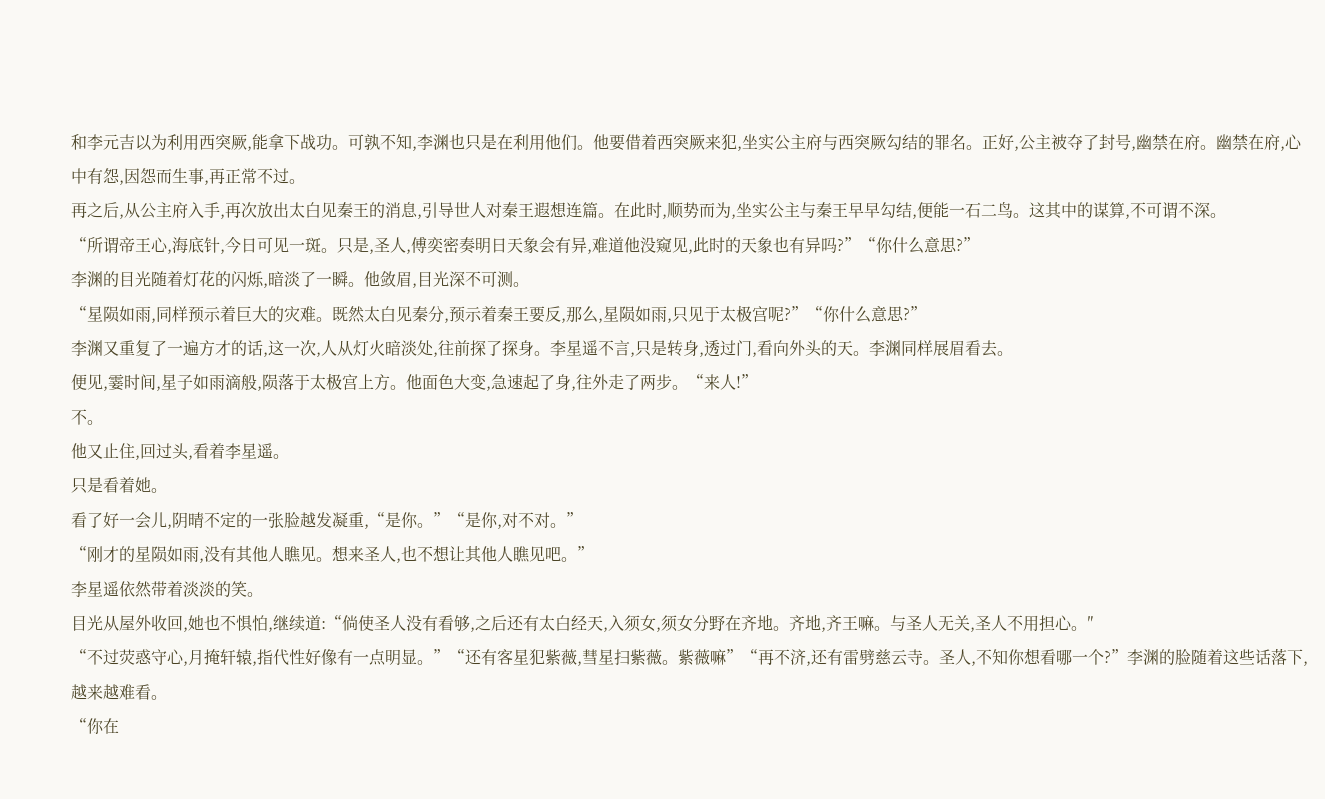和李元吉以为利用西突厥,能拿下战功。可孰不知,李渊也只是在利用他们。他要借着西突厥来犯,坐实公主府与西突厥勾结的罪名。正好,公主被夺了封号,幽禁在府。幽禁在府,心中有怨,因怨而生事,再正常不过。
再之后,从公主府入手,再次放出太白见秦王的消息,引导世人对秦王遐想连篇。在此时,顺势而为,坐实公主与秦王早早勾结,便能一石二鸟。这其中的谋算,不可谓不深。
“所谓帝王心,海底针,今日可见一斑。只是,圣人,傅奕密奏明日天象会有异,难道他没窥见,此时的天象也有异吗?”“你什么意思?”
李渊的目光随着灯花的闪烁,暗淡了一瞬。他敛眉,目光深不可测。
“星陨如雨,同样预示着巨大的灾难。既然太白见秦分,预示着秦王要反,那么,星陨如雨,只见于太极宫呢?”“你什么意思?”
李渊又重复了一遍方才的话,这一次,人从灯火暗淡处,往前探了探身。李星遥不言,只是转身,透过门,看向外头的天。李渊同样展眉看去。
便见,霎时间,星子如雨滴般,陨落于太极宫上方。他面色大变,急速起了身,往外走了两步。“来人!”
不。
他又止住,回过头,看着李星遥。
只是看着她。
看了好一会儿,阴晴不定的一张脸越发凝重,“是你。”“是你,对不对。”
“刚才的星陨如雨,没有其他人瞧见。想来圣人,也不想让其他人瞧见吧。”
李星遥依然带着淡淡的笑。
目光从屋外收回,她也不惧怕,继续道:“倘使圣人没有看够,之后还有太白经天,入须女,须女分野在齐地。齐地,齐王嘛。与圣人无关,圣人不用担心。″
“不过荧惑守心,月掩轩辕,指代性好像有一点明显。”“还有客星犯紫薇,彗星扫紫薇。紫薇嘛”“再不济,还有雷劈慈云寺。圣人,不知你想看哪一个?”李渊的脸随着这些话落下,越来越难看。
“你在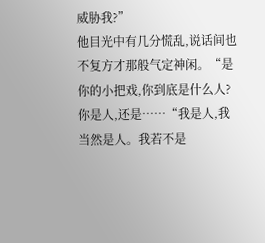威胁我?”
他目光中有几分慌乱,说话间也不复方才那般气定神闲。“是你的小把戏,你到底是什么人?你是人,还是……“我是人,我当然是人。我若不是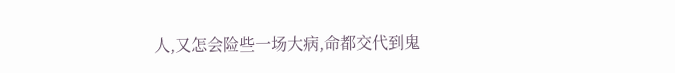人,又怎会险些一场大病,命都交代到鬼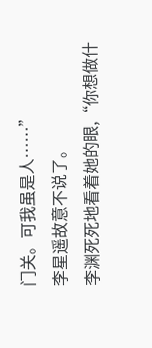门关。可我虽是人……”
李星遥故意不说了。
李渊死死地看着她的眼,“你想做什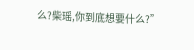么?柴瑶,你到底想要什么?”